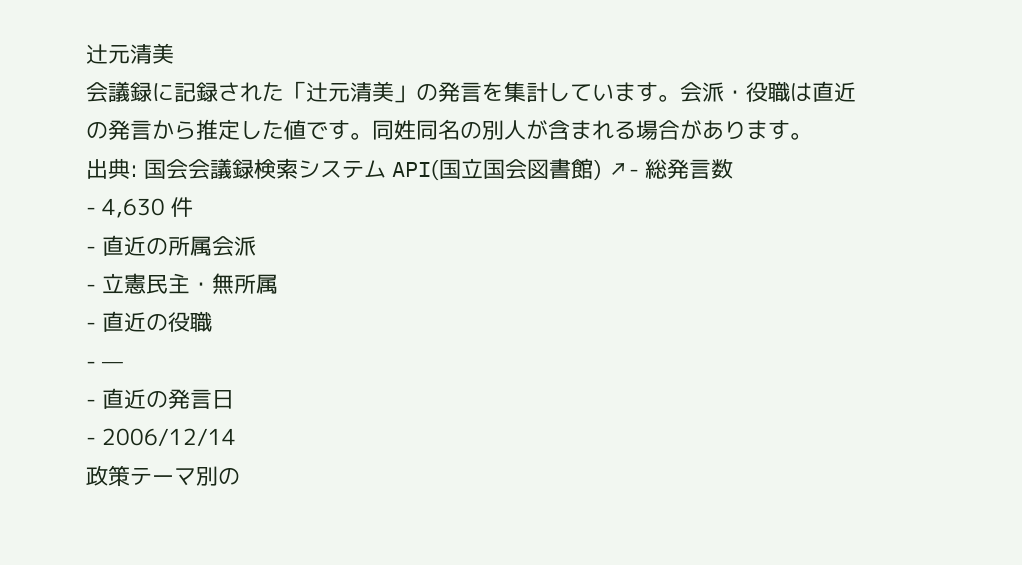辻元清美
会議録に記録された「辻元清美」の発言を集計しています。会派・役職は直近の発言から推定した値です。同姓同名の別人が含まれる場合があります。
出典: 国会会議録検索システム API(国立国会図書館) ↗- 総発言数
- 4,630 件
- 直近の所属会派
- 立憲民主・無所属
- 直近の役職
- —
- 直近の発言日
- 2006/12/14
政策テーマ別の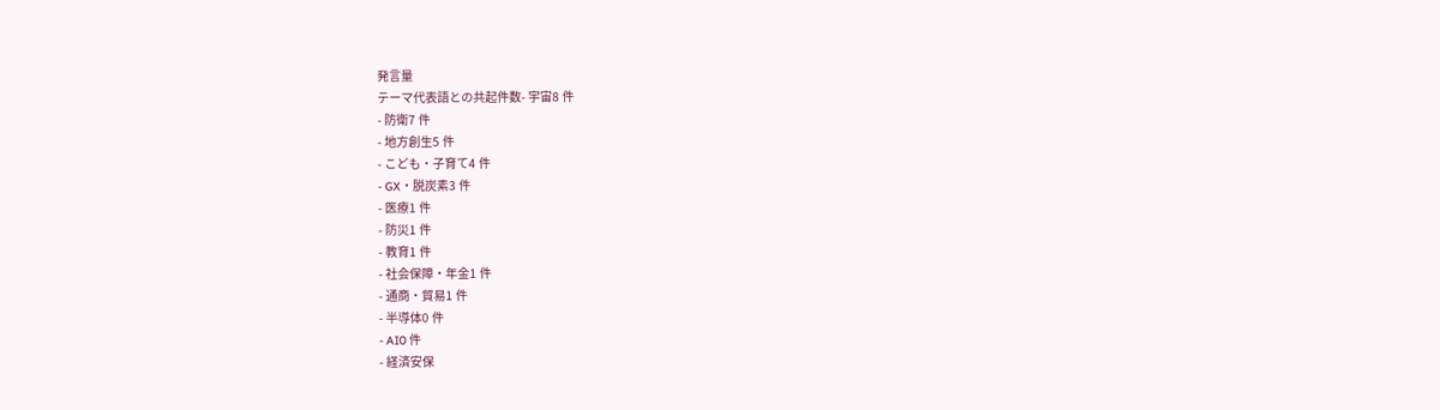発言量
テーマ代表語との共起件数- 宇宙8 件
- 防衛7 件
- 地方創生5 件
- こども・子育て4 件
- GX・脱炭素3 件
- 医療1 件
- 防災1 件
- 教育1 件
- 社会保障・年金1 件
- 通商・貿易1 件
- 半導体0 件
- AI0 件
- 経済安保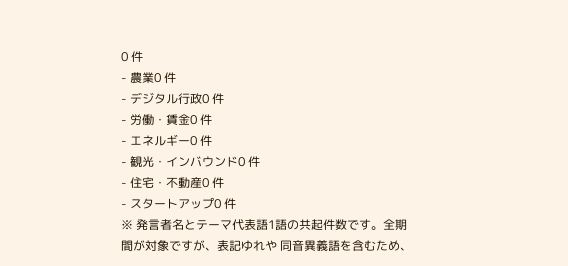0 件
- 農業0 件
- デジタル行政0 件
- 労働・賃金0 件
- エネルギー0 件
- 観光・インバウンド0 件
- 住宅・不動産0 件
- スタートアップ0 件
※ 発言者名とテーマ代表語1語の共起件数です。全期間が対象ですが、表記ゆれや 同音異義語を含むため、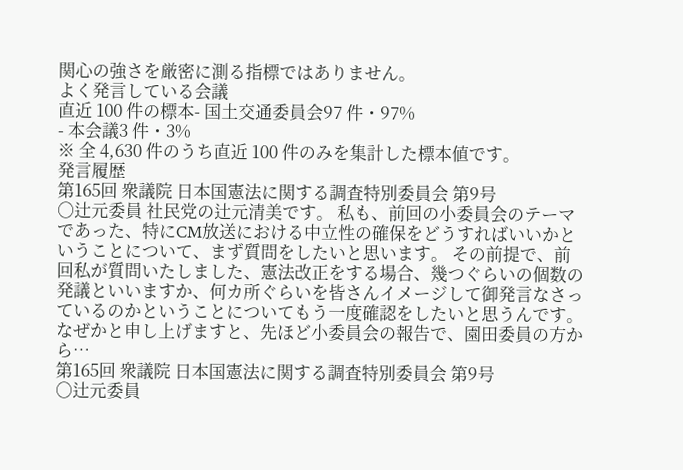関心の強さを厳密に測る指標ではありません。
よく発言している会議
直近 100 件の標本- 国土交通委員会97 件・97%
- 本会議3 件・3%
※ 全 4,630 件のうち直近 100 件のみを集計した標本値です。
発言履歴
第165回 衆議院 日本国憲法に関する調査特別委員会 第9号
○辻元委員 社民党の辻元清美です。 私も、前回の小委員会のテーマであった、特にCM放送における中立性の確保をどうすればいいかということについて、まず質問をしたいと思います。 その前提で、前回私が質問いたしました、憲法改正をする場合、幾つぐらいの個数の発議といいますか、何カ所ぐらいを皆さんイメージして御発言なさっているのかということについてもう一度確認をしたいと思うんです。 なぜかと申し上げますと、先ほど小委員会の報告で、園田委員の方から…
第165回 衆議院 日本国憲法に関する調査特別委員会 第9号
○辻元委員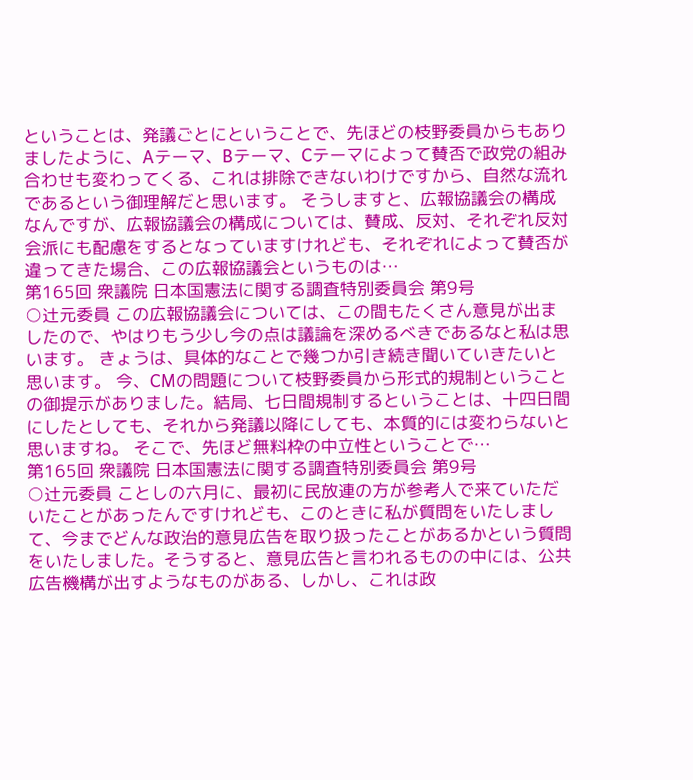ということは、発議ごとにということで、先ほどの枝野委員からもありましたように、Aテーマ、Bテーマ、Cテーマによって賛否で政党の組み合わせも変わってくる、これは排除できないわけですから、自然な流れであるという御理解だと思います。 そうしますと、広報協議会の構成なんですが、広報協議会の構成については、賛成、反対、それぞれ反対会派にも配慮をするとなっていますけれども、それぞれによって賛否が違ってきた場合、この広報協議会というものは…
第165回 衆議院 日本国憲法に関する調査特別委員会 第9号
○辻元委員 この広報協議会については、この間もたくさん意見が出ましたので、やはりもう少し今の点は議論を深めるべきであるなと私は思います。 きょうは、具体的なことで幾つか引き続き聞いていきたいと思います。 今、CMの問題について枝野委員から形式的規制ということの御提示がありました。結局、七日間規制するということは、十四日間にしたとしても、それから発議以降にしても、本質的には変わらないと思いますね。 そこで、先ほど無料枠の中立性ということで…
第165回 衆議院 日本国憲法に関する調査特別委員会 第9号
○辻元委員 ことしの六月に、最初に民放連の方が参考人で来ていただいたことがあったんですけれども、このときに私が質問をいたしまして、今までどんな政治的意見広告を取り扱ったことがあるかという質問をいたしました。そうすると、意見広告と言われるものの中には、公共広告機構が出すようなものがある、しかし、これは政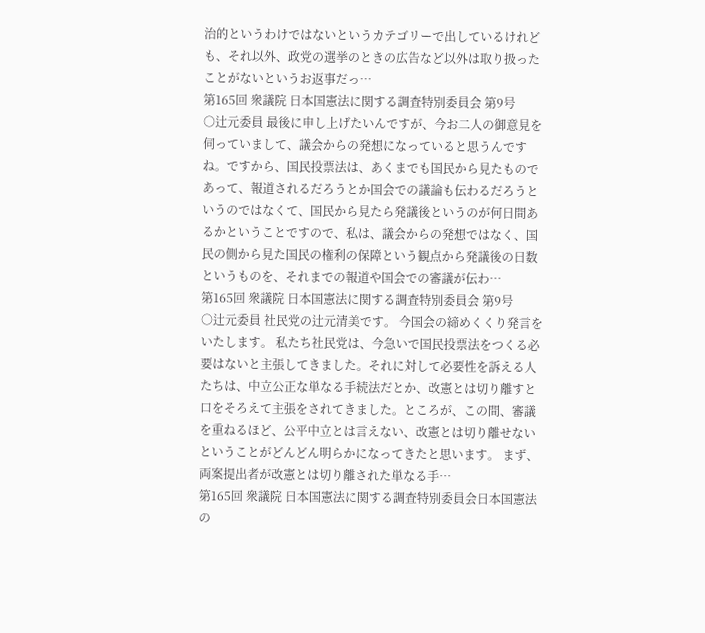治的というわけではないというカテゴリーで出しているけれども、それ以外、政党の選挙のときの広告など以外は取り扱ったことがないというお返事だっ…
第165回 衆議院 日本国憲法に関する調査特別委員会 第9号
○辻元委員 最後に申し上げたいんですが、今お二人の御意見を伺っていまして、議会からの発想になっていると思うんですね。ですから、国民投票法は、あくまでも国民から見たものであって、報道されるだろうとか国会での議論も伝わるだろうというのではなくて、国民から見たら発議後というのが何日間あるかということですので、私は、議会からの発想ではなく、国民の側から見た国民の権利の保障という観点から発議後の日数というものを、それまでの報道や国会での審議が伝わ…
第165回 衆議院 日本国憲法に関する調査特別委員会 第9号
○辻元委員 社民党の辻元清美です。 今国会の締めくくり発言をいたします。 私たち社民党は、今急いで国民投票法をつくる必要はないと主張してきました。それに対して必要性を訴える人たちは、中立公正な単なる手続法だとか、改憲とは切り離すと口をそろえて主張をされてきました。ところが、この間、審議を重ねるほど、公平中立とは言えない、改憲とは切り離せないということがどんどん明らかになってきたと思います。 まず、両案提出者が改憲とは切り離された単なる手…
第165回 衆議院 日本国憲法に関する調査特別委員会日本国憲法の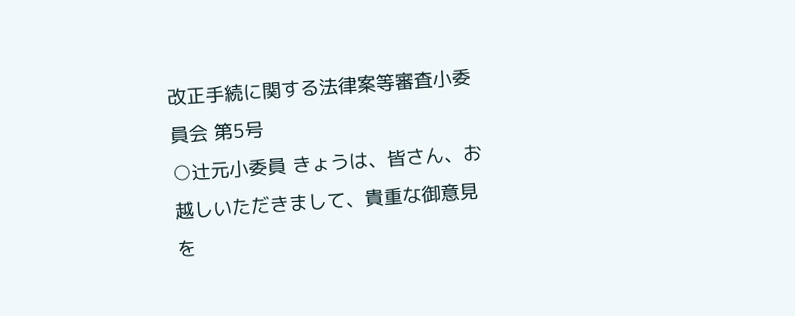改正手続に関する法律案等審査小委員会 第5号
○辻元小委員 きょうは、皆さん、お越しいただきまして、貴重な御意見を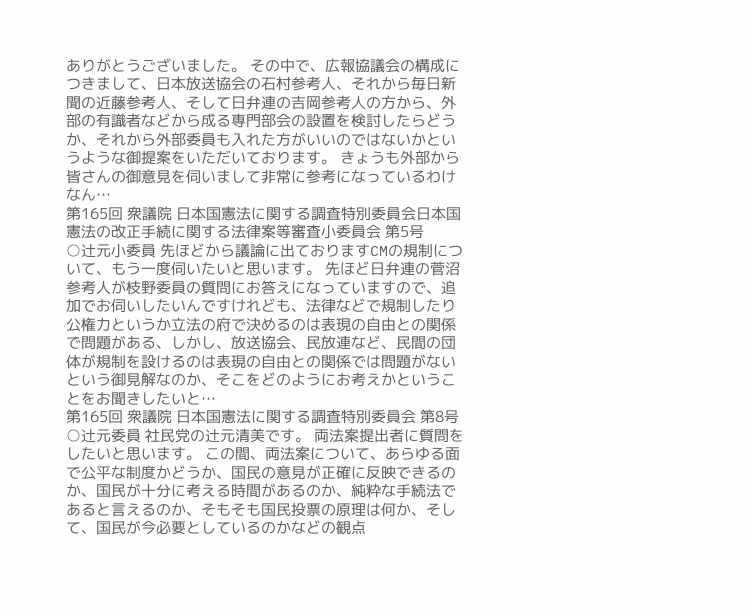ありがとうございました。 その中で、広報協議会の構成につきまして、日本放送協会の石村参考人、それから毎日新聞の近藤参考人、そして日弁連の吉岡参考人の方から、外部の有識者などから成る専門部会の設置を検討したらどうか、それから外部委員も入れた方がいいのではないかというような御提案をいただいております。 きょうも外部から皆さんの御意見を伺いまして非常に参考になっているわけなん…
第165回 衆議院 日本国憲法に関する調査特別委員会日本国憲法の改正手続に関する法律案等審査小委員会 第5号
○辻元小委員 先ほどから議論に出ておりますCMの規制について、もう一度伺いたいと思います。 先ほど日弁連の菅沼参考人が枝野委員の質問にお答えになっていますので、追加でお伺いしたいんですけれども、法律などで規制したり公権力というか立法の府で決めるのは表現の自由との関係で問題がある、しかし、放送協会、民放連など、民間の団体が規制を設けるのは表現の自由との関係では問題がないという御見解なのか、そこをどのようにお考えかということをお聞きしたいと…
第165回 衆議院 日本国憲法に関する調査特別委員会 第8号
○辻元委員 社民党の辻元清美です。 両法案提出者に質問をしたいと思います。 この間、両法案について、あらゆる面で公平な制度かどうか、国民の意見が正確に反映できるのか、国民が十分に考える時間があるのか、純粋な手続法であると言えるのか、そもそも国民投票の原理は何か、そして、国民が今必要としているのかなどの観点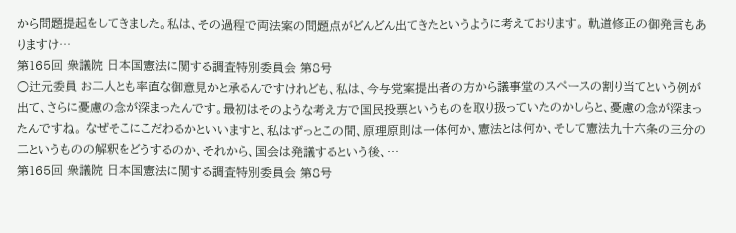から問題提起をしてきました。私は、その過程で両法案の問題点がどんどん出てきたというように考えております。 軌道修正の御発言もありますけ…
第165回 衆議院 日本国憲法に関する調査特別委員会 第8号
○辻元委員 お二人とも率直な御意見かと承るんですけれども、私は、今与党案提出者の方から議事堂のスペースの割り当てという例が出て、さらに憂慮の念が深まったんです。最初はそのような考え方で国民投票というものを取り扱っていたのかしらと、憂慮の念が深まったんですね。 なぜそこにこだわるかといいますと、私はずっとこの間、原理原則は一体何か、憲法とは何か、そして憲法九十六条の三分の二というものの解釈をどうするのか、それから、国会は発議するという後、…
第165回 衆議院 日本国憲法に関する調査特別委員会 第8号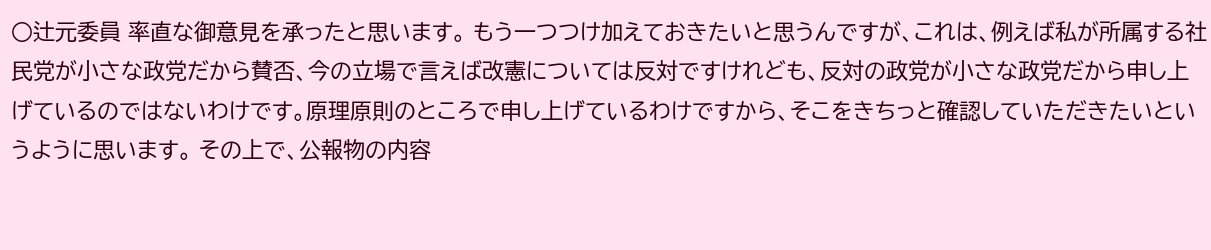○辻元委員 率直な御意見を承ったと思います。 もう一つつけ加えておきたいと思うんですが、これは、例えば私が所属する社民党が小さな政党だから賛否、今の立場で言えば改憲については反対ですけれども、反対の政党が小さな政党だから申し上げているのではないわけです。原理原則のところで申し上げているわけですから、そこをきちっと確認していただきたいというように思います。 その上で、公報物の内容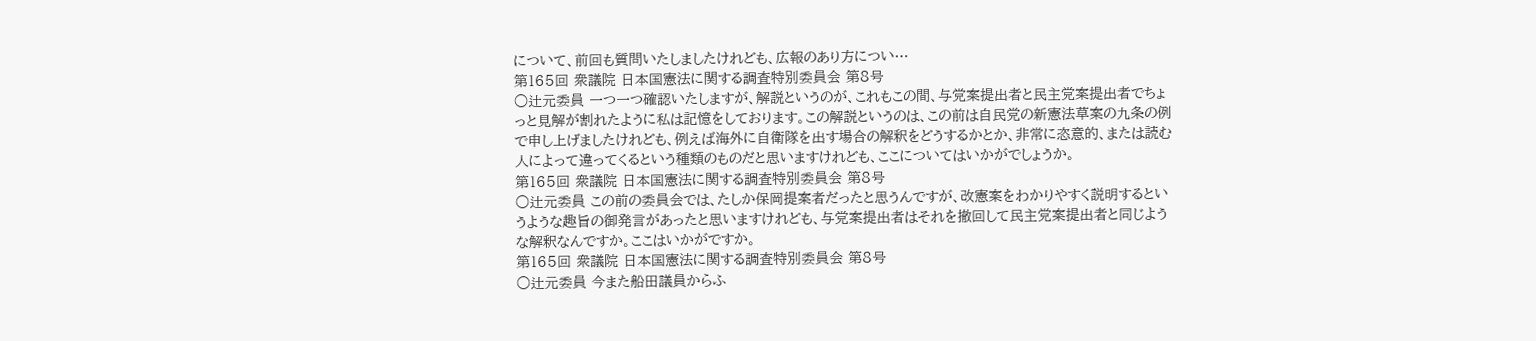について、前回も質問いたしましたけれども、広報のあり方につい…
第165回 衆議院 日本国憲法に関する調査特別委員会 第8号
○辻元委員 一つ一つ確認いたしますが、解説というのが、これもこの間、与党案提出者と民主党案提出者でちょっと見解が割れたように私は記憶をしております。この解説というのは、この前は自民党の新憲法草案の九条の例で申し上げましたけれども、例えば海外に自衛隊を出す場合の解釈をどうするかとか、非常に恣意的、または読む人によって違ってくるという種類のものだと思いますけれども、ここについてはいかがでしょうか。
第165回 衆議院 日本国憲法に関する調査特別委員会 第8号
○辻元委員 この前の委員会では、たしか保岡提案者だったと思うんですが、改憲案をわかりやすく説明するというような趣旨の御発言があったと思いますけれども、与党案提出者はそれを撤回して民主党案提出者と同じような解釈なんですか。ここはいかがですか。
第165回 衆議院 日本国憲法に関する調査特別委員会 第8号
○辻元委員 今また船田議員からふ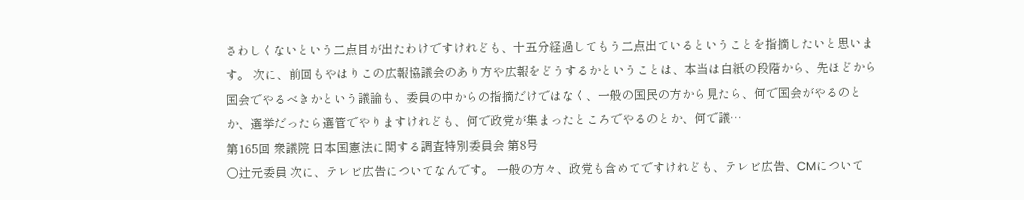さわしくないという二点目が出たわけですけれども、十五分経過してもう二点出ているということを指摘したいと思います。 次に、前回もやはりこの広報協議会のあり方や広報をどうするかということは、本当は白紙の段階から、先ほどから国会でやるべきかという議論も、委員の中からの指摘だけではなく、一般の国民の方から見たら、何で国会がやるのとか、選挙だったら選管でやりますけれども、何で政党が集まったところでやるのとか、何で議…
第165回 衆議院 日本国憲法に関する調査特別委員会 第8号
○辻元委員 次に、テレビ広告についてなんです。 一般の方々、政党も含めてですけれども、テレビ広告、CMについて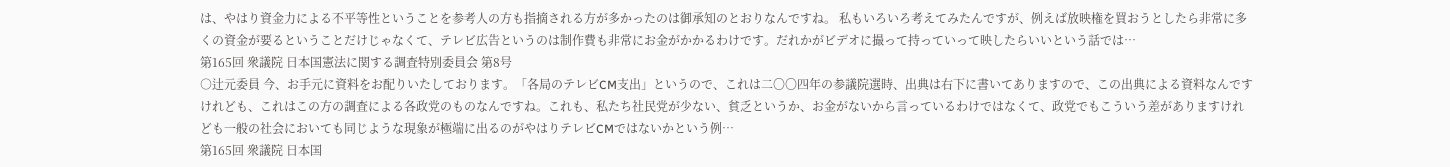は、やはり資金力による不平等性ということを参考人の方も指摘される方が多かったのは御承知のとおりなんですね。 私もいろいろ考えてみたんですが、例えば放映権を買おうとしたら非常に多くの資金が要るということだけじゃなくて、テレビ広告というのは制作費も非常にお金がかかるわけです。だれかがビデオに撮って持っていって映したらいいという話では…
第165回 衆議院 日本国憲法に関する調査特別委員会 第8号
○辻元委員 今、お手元に資料をお配りいたしております。「各局のテレビCM支出」というので、これは二〇〇四年の参議院選時、出典は右下に書いてありますので、この出典による資料なんですけれども、これはこの方の調査による各政党のものなんですね。これも、私たち社民党が少ない、貧乏というか、お金がないから言っているわけではなくて、政党でもこういう差がありますけれども一般の社会においても同じような現象が極端に出るのがやはりテレビCMではないかという例…
第165回 衆議院 日本国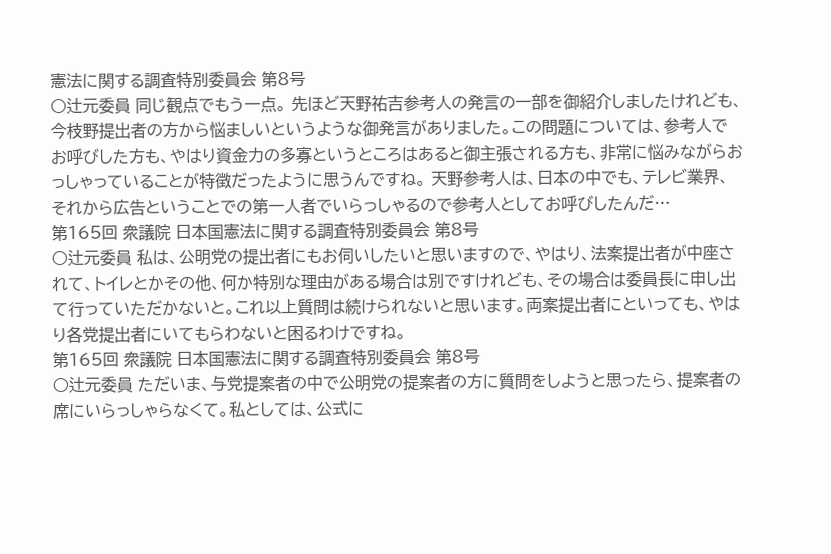憲法に関する調査特別委員会 第8号
○辻元委員 同じ観点でもう一点。 先ほど天野祐吉参考人の発言の一部を御紹介しましたけれども、今枝野提出者の方から悩ましいというような御発言がありました。この問題については、参考人でお呼びした方も、やはり資金力の多寡というところはあると御主張される方も、非常に悩みながらおっしゃっていることが特徴だったように思うんですね。 天野参考人は、日本の中でも、テレビ業界、それから広告ということでの第一人者でいらっしゃるので参考人としてお呼びしたんだ…
第165回 衆議院 日本国憲法に関する調査特別委員会 第8号
○辻元委員 私は、公明党の提出者にもお伺いしたいと思いますので、やはり、法案提出者が中座されて、トイレとかその他、何か特別な理由がある場合は別ですけれども、その場合は委員長に申し出て行っていただかないと。これ以上質問は続けられないと思います。両案提出者にといっても、やはり各党提出者にいてもらわないと困るわけですね。
第165回 衆議院 日本国憲法に関する調査特別委員会 第8号
○辻元委員 ただいま、与党提案者の中で公明党の提案者の方に質問をしようと思ったら、提案者の席にいらっしゃらなくて。私としては、公式に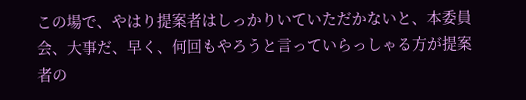この場で、やはり提案者はしっかりいていただかないと、本委員会、大事だ、早く、何回もやろうと言っていらっしゃる方が提案者の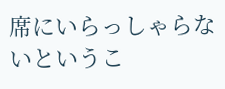席にいらっしゃらないというこ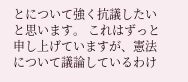とについて強く抗議したいと思います。 これはずっと申し上げていますが、憲法について議論しているわけ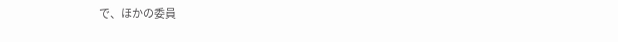で、ほかの委員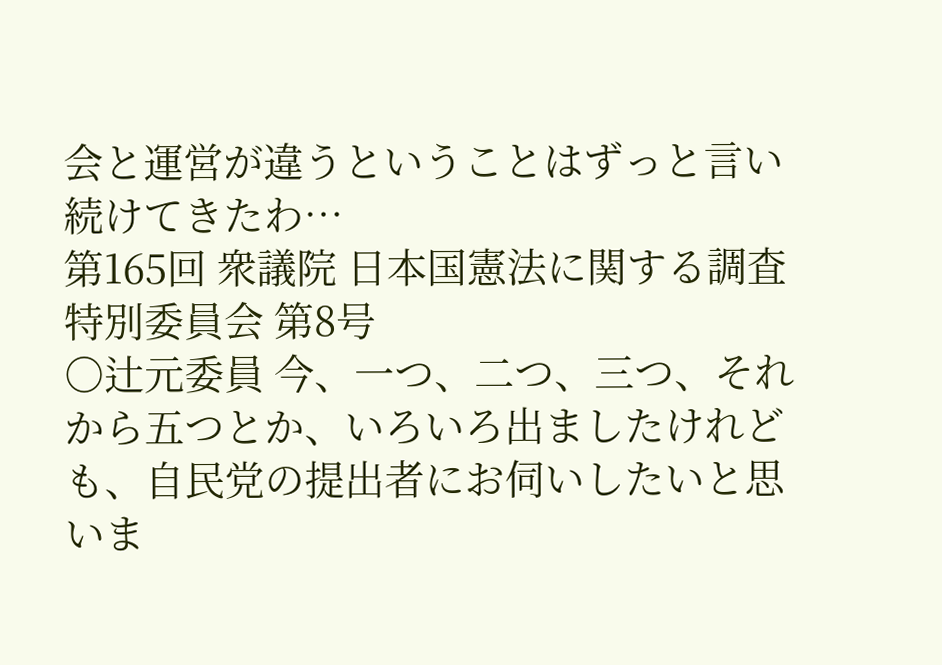会と運営が違うということはずっと言い続けてきたわ…
第165回 衆議院 日本国憲法に関する調査特別委員会 第8号
○辻元委員 今、一つ、二つ、三つ、それから五つとか、いろいろ出ましたけれども、自民党の提出者にお伺いしたいと思いま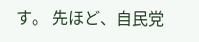す。 先ほど、自民党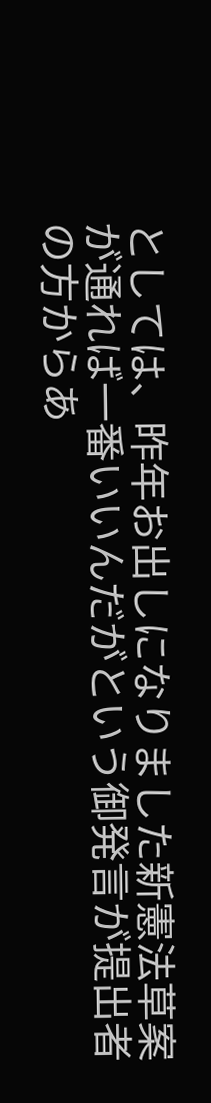としては、昨年お出しになりました新憲法草案が通れば一番いいんだがという御発言が提出者の方からあ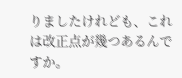りましたけれども、これは改正点が幾つあるんですか。